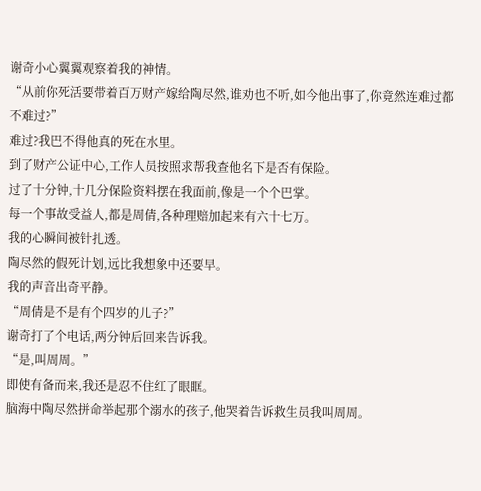谢奇小心翼翼观察着我的神情。
“从前你死活要带着百万财产嫁给陶尽然,谁劝也不听,如今他出事了,你竟然连难过都不难过?”
难过?我巴不得他真的死在水里。
到了财产公证中心,工作人员按照求帮我查他名下是否有保险。
过了十分钟,十几分保险资料摆在我面前,像是一个个巴掌。
每一个事故受益人,都是周倩,各种理赔加起来有六十七万。
我的心瞬间被针扎透。
陶尽然的假死计划,远比我想象中还要早。
我的声音出奇平静。
“周倩是不是有个四岁的儿子?”
谢奇打了个电话,两分钟后回来告诉我。
“是,叫周周。”
即使有备而来,我还是忍不住红了眼眶。
脑海中陶尽然拼命举起那个溺水的孩子,他哭着告诉救生员我叫周周。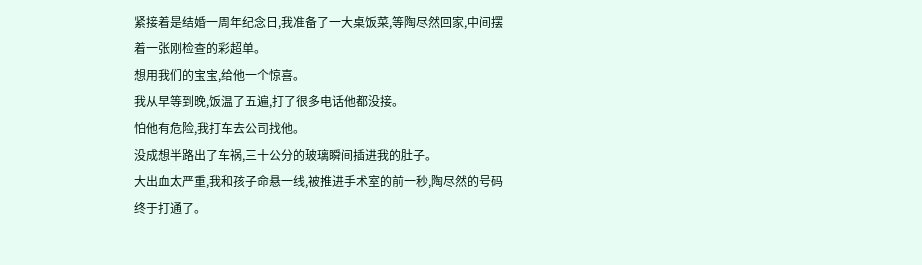紧接着是结婚一周年纪念日,我准备了一大桌饭菜,等陶尽然回家,中间摆着一张刚检查的彩超单。
想用我们的宝宝,给他一个惊喜。
我从早等到晚,饭温了五遍,打了很多电话他都没接。
怕他有危险,我打车去公司找他。
没成想半路出了车祸,三十公分的玻璃瞬间插进我的肚子。
大出血太严重,我和孩子命悬一线,被推进手术室的前一秒,陶尽然的号码终于打通了。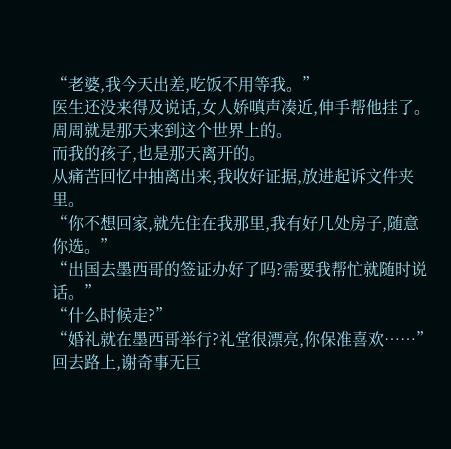“老婆,我今天出差,吃饭不用等我。”
医生还没来得及说话,女人娇嗔声凑近,伸手帮他挂了。
周周就是那天来到这个世界上的。
而我的孩子,也是那天离开的。
从痛苦回忆中抽离出来,我收好证据,放进起诉文件夹里。
“你不想回家,就先住在我那里,我有好几处房子,随意你选。”
“出国去墨西哥的签证办好了吗?需要我帮忙就随时说话。”
“什么时候走?”
“婚礼就在墨西哥举行?礼堂很漂亮,你保准喜欢……”
回去路上,谢奇事无巨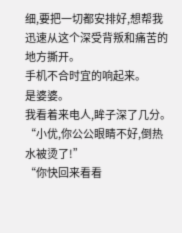细,要把一切都安排好,想帮我迅速从这个深受背叛和痛苦的地方撕开。
手机不合时宜的响起来。
是婆婆。
我看着来电人,眸子深了几分。
“小优,你公公眼睛不好,倒热水被烫了!”
“你快回来看看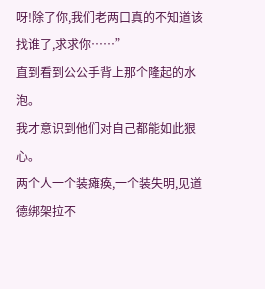呀!除了你,我们老两口真的不知道该找谁了,求求你……”
直到看到公公手背上那个隆起的水泡。
我才意识到他们对自己都能如此狠心。
两个人一个装瘫痪,一个装失明,见道德绑架拉不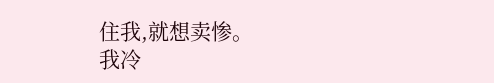住我,就想卖惨。
我冷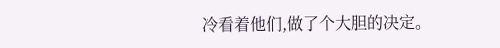冷看着他们,做了个大胆的决定。